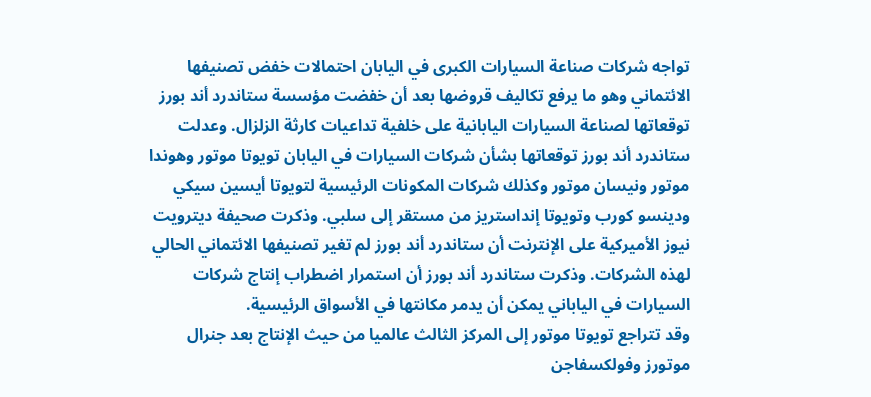تواجه شركات صناعة السيارات الكبرى في اليابان احتمالات خفض تصنيفها الائتماني وهو ما يرفع تكاليف قروضها بعد أن خفضت مؤسسة ستاندرد أند بورز توقعاتها لصناعة السيارات اليابانية على خلفية تداعيات كارثة الزلزال. وعدلت ستاندرد أند بورز توقعاتها بشأن شركات السيارات في اليابان تويوتا موتور وهوندا موتور ونيسان موتور وكذلك شركات المكونات الرئيسية لتويوتا أيسين سيكي ودينسو كورب وتويوتا إنداستريز من مستقر إلى سلبي. وذكرت صحيفة ديترويت نيوز الأميركية على الإنترنت أن ستاندرد أند بورز لم تغير تصنيفها الائتماني الحالي لهذه الشركات. وذكرت ستاندرد أند بورز أن استمرار اضطراب إنتاج شركات السيارات في الياباني يمكن أن يدمر مكانتها في الأسواق الرئيسية.
وقد تتراجع تويوتا موتور إلى المركز الثالث عالميا من حيث الإنتاج بعد جنرال موتورز وفولكسفاجن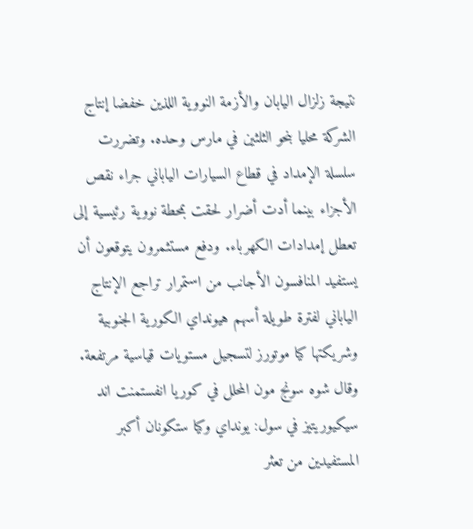نتيجة زلزال اليابان والأزمة النووية اللذين خفضا إنتاج الشركة محليا بنحو الثلثين في مارس وحده. وتضررت سلسلة الإمداد في قطاع السيارات الياباني جراء نقص الأجزاء بينما أدت أضرار لحقت بمحطة نووية رئيسية إلى تعطل إمدادات الكهرباء. ودفع مستثمرون يتوقعون أن يستفيد المنافسون الأجانب من استمرار تراجع الإنتاج الياباني لفترة طويلة أسهم هيونداي الكورية الجنوبية وشريكتها كيا موتورز لتسجيل مستويات قياسية مرتفعة.
وقال شوه سونج مون المحلل في كوريا انفستمنت اند سيكيوريتيز في سول: يونداي وكيا ستكونان أكبر المستفيدين من تعثر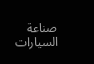صناعة السيارات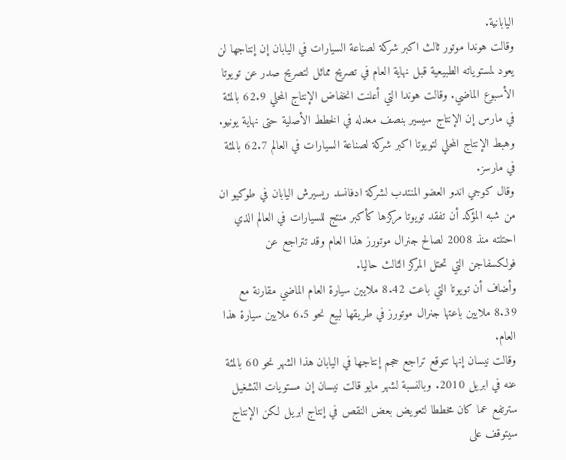اليابانية.
وقالت هوندا موتور ثالث اكبر شركة لصناعة السيارات في اليابان إن إنتاجها لن يعود لمستوياته الطبيعية قبل نهاية العام في تصريح مماثل لتصريح صدر عن تويوتا الأسبوع الماضي. وقالت هوندا التي أعلنت انخفاض الإنتاج المحلي 62.9 بالمئة في مارس إن الإنتاج سيسير بنصف معدله في الخطط الأصلية حتى نهاية يونيو. وهبط الإنتاج المحلي لتويوتا اكبر شركة لصناعة السيارات في العالم 62.7 بالمئة في مارسز.
وقال كوجي اندو العضو المنتدب لشركة ادفانسد ريسيرش اليابان في طوكيو ان من شبه المؤكد أن تفقد تويوتا مركزها كأكبر منتج للسيارات في العالم الذي احتلته منذ 2008 لصالح جنرال موتورز هذا العام وقد تتراجع عن فولكسفاجن التي تحتل المركز الثالث حاليا.
وأضاف أن تويوتا التي باعت 8.42 ملايين سيارة العام الماضي مقارنة مع 8.39 ملايين باعتها جنرال موتورز في طريقها لبيع نحو 6.5 ملايين سيارة هذا العام.
وقالت نيسان إنها تتوقع تراجع حجم إنتاجها في اليابان هذا الشهر نحو 60 بالمئة عنه في ابريل 2010. وبالنسبة لشهر مايو قالت نيسان إن مستويات التشغيل سترتفع عما كان مخططا لتعويض بعض النقص في إنتاج ابريل لكن الإنتاج سيتوقف على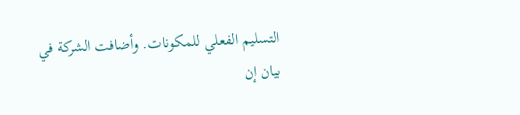التسليم الفعلي للمكونات. وأضافت الشركة في بيان إن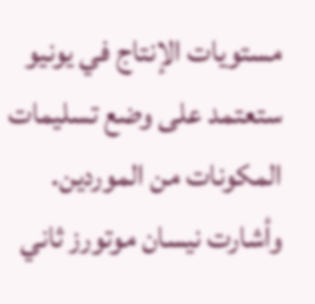مستويات الإنتاج في يونيو ستعتمد على وضع تسليمات المكونات من الموردين. وأشارت نيسان موتورز ثاني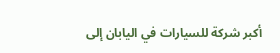أكبر شركة للسيارات في اليابان إلى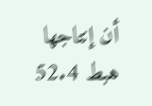أن إنتاجها هبط 52.4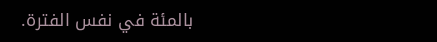بالمئة في نفس الفترة.